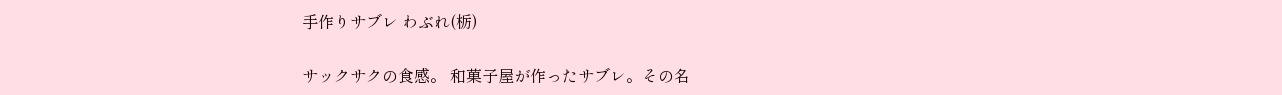手作りサブレ わぶれ(栃)

サックサクの食感。 和菓子屋が作ったサブレ。その名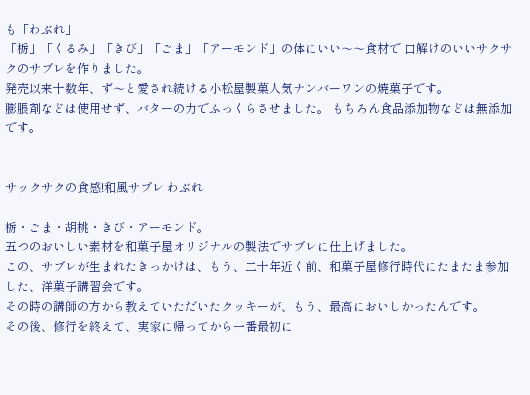も「わぶれ」
「栃」「くるみ」「きび」「ごま」「アーモンド」の体にいい〜〜食材で 口解けのいいサクサクのサブレを作りました。
発売以来十数年、ず〜と愛され続ける小松屋製菓人気ナンバーワンの焼菓子です。
膨脹剤などは使用せず、バターの力でふっくらさせました。 もちろん食品添加物などは無添加です。


サックサクの食感!和風サブレ わぶれ

栃・ごま・胡桃・きび・アーモンド。
五つのおいしい素材を和菓子屋オリジナルの製法でサブレに仕上げました。
この、サブレが生まれたきっかけは、もう、二十年近く前、和菓子屋修行時代にたまたま参加した、洋菓子講習会です。
その時の講師の方から教えていただいたクッキーが、もう、最高においしかったんです。
その後、修行を終えて、実家に帰ってから一番最初に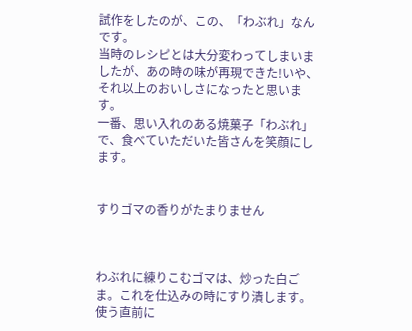試作をしたのが、この、「わぶれ」なんです。
当時のレシピとは大分変わってしまいましたが、あの時の味が再現できた!いや、それ以上のおいしさになったと思います。
一番、思い入れのある焼菓子「わぶれ」で、食べていただいた皆さんを笑顔にします。


すりゴマの香りがたまりません



わぶれに練りこむゴマは、炒った白ごま。これを仕込みの時にすり潰します。
使う直前に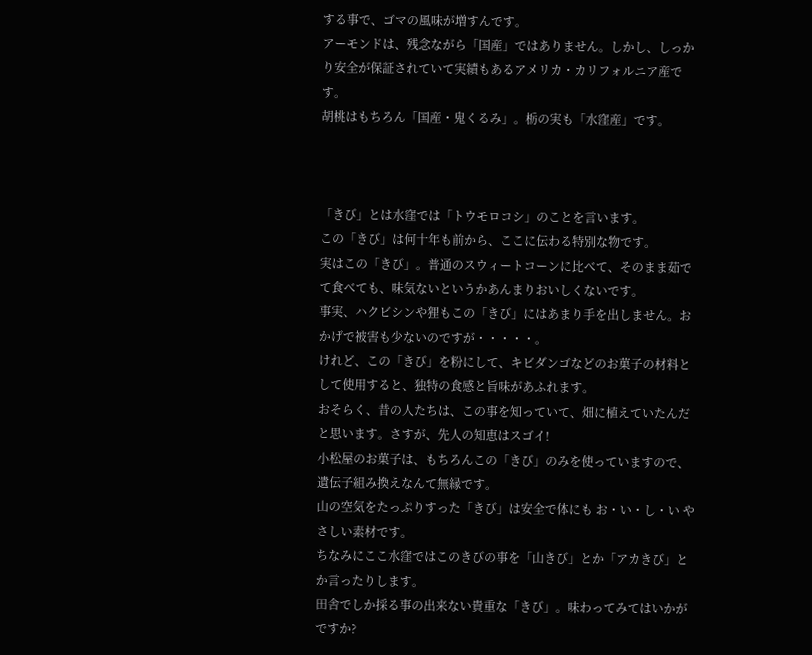する事で、ゴマの風味が増すんです。
アーモンドは、残念ながら「国産」ではありません。しかし、しっかり安全が保証されていて実績もあるアメリカ・カリフォルニア産です。
胡桃はもちろん「国産・鬼くるみ」。栃の実も「水窪産」です。



「きび」とは水窪では「トウモロコシ」のことを言います。
この「きび」は何十年も前から、ここに伝わる特別な物です。
実はこの「きび」。普通のスウィートコーンに比べて、そのまま茹でて食べても、味気ないというかあんまりおいしくないです。
事実、ハクビシンや狸もこの「きび」にはあまり手を出しません。おかげで被害も少ないのですが・・・・・。
けれど、この「きび」を粉にして、キビダンゴなどのお菓子の材料として使用すると、独特の食感と旨味があふれます。
おそらく、昔の人たちは、この事を知っていて、畑に植えていたんだと思います。さすが、先人の知恵はスゴイ!
小松屋のお菓子は、もちろんこの「きび」のみを使っていますので、遺伝子組み換えなんて無縁です。
山の空気をたっぷりすった「きび」は安全で体にも お・い・し・い やさしい素材です。
ちなみにここ水窪ではこのきびの事を「山きび」とか「アカきび」とか言ったりします。
田舎でしか採る事の出来ない貴重な「きび」。味わってみてはいかがですか?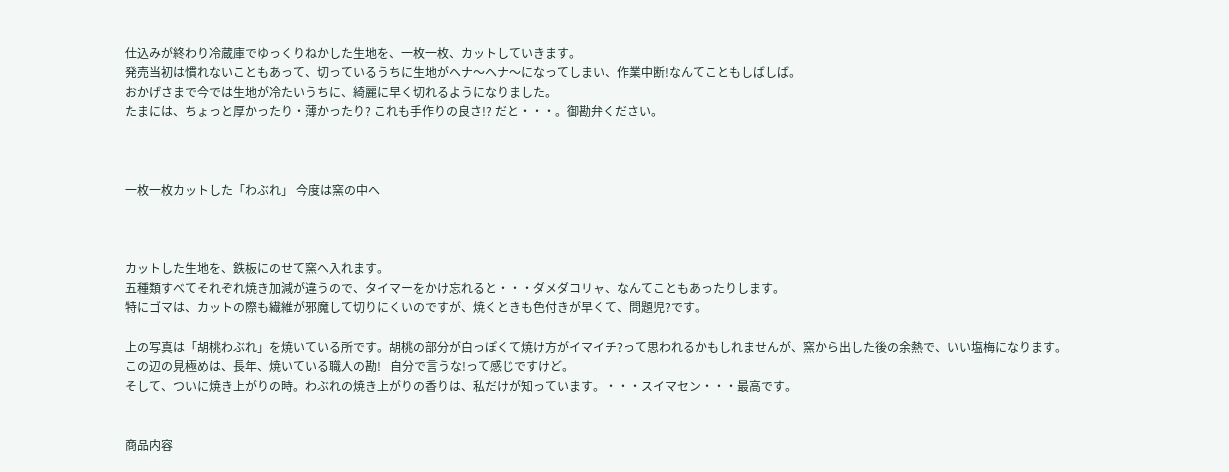仕込みが終わり冷蔵庫でゆっくりねかした生地を、一枚一枚、カットしていきます。
発売当初は慣れないこともあって、切っているうちに生地がヘナ〜ヘナ〜になってしまい、作業中断!なんてこともしばしば。
おかげさまで今では生地が冷たいうちに、綺麗に早く切れるようになりました。
たまには、ちょっと厚かったり・薄かったり? これも手作りの良さ!? だと・・・。御勘弁ください。



一枚一枚カットした「わぶれ」 今度は窯の中へ



カットした生地を、鉄板にのせて窯へ入れます。
五種類すべてそれぞれ焼き加減が違うので、タイマーをかけ忘れると・・・ダメダコリャ、なんてこともあったりします。
特にゴマは、カットの際も繊維が邪魔して切りにくいのですが、焼くときも色付きが早くて、問題児?です。

上の写真は「胡桃わぶれ」を焼いている所です。胡桃の部分が白っぽくて焼け方がイマイチ?って思われるかもしれませんが、窯から出した後の余熱で、いい塩梅になります。
この辺の見極めは、長年、焼いている職人の勘!   自分で言うな!って感じですけど。
そして、ついに焼き上がりの時。わぶれの焼き上がりの香りは、私だけが知っています。・・・スイマセン・・・最高です。


商品内容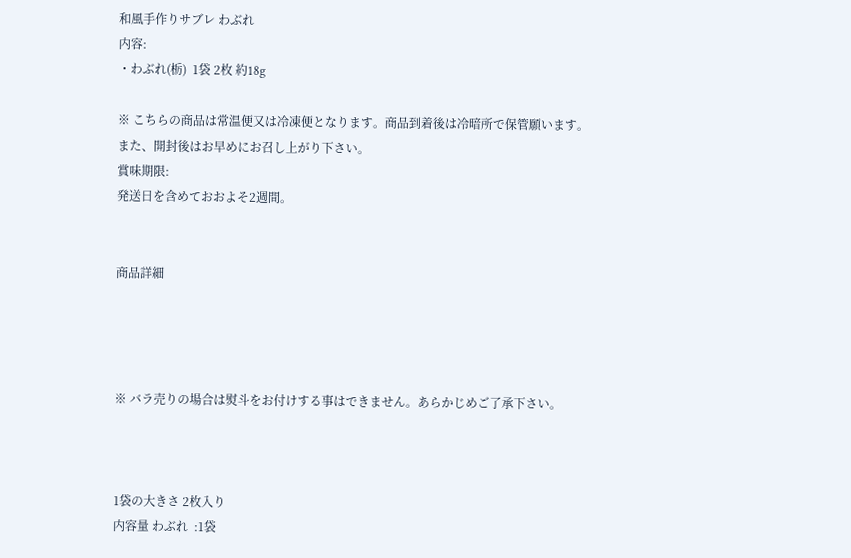和風手作りサブレ わぶれ
内容:
・わぶれ(栃)  1袋 2枚 約18g

※ こちらの商品は常温便又は冷凍便となります。商品到着後は冷暗所で保管願います。
また、開封後はお早めにお召し上がり下さい。
賞味期限:
発送日を含めておおよそ2週間。


商品詳細




※ バラ売りの場合は熨斗をお付けする事はできません。あらかじめご了承下さい。



1袋の大きさ 2枚入り
内容量 わぶれ  :1袋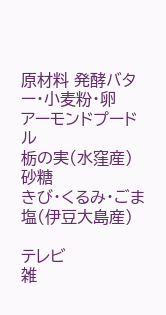原材料 発酵バター・小麦粉・卵
アーモンドプードル
栃の実(水窪産)
砂糖
きび・くるみ・ごま
塩(伊豆大島産)

テレビ
雑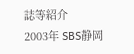誌等紹介
2003年 SBS静岡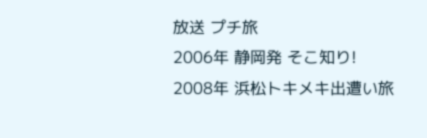放送 プチ旅
2006年 静岡発 そこ知り!
2008年 浜松トキメキ出遭い旅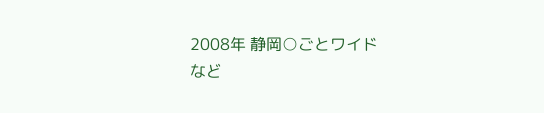2008年 静岡○ごとワイド
など